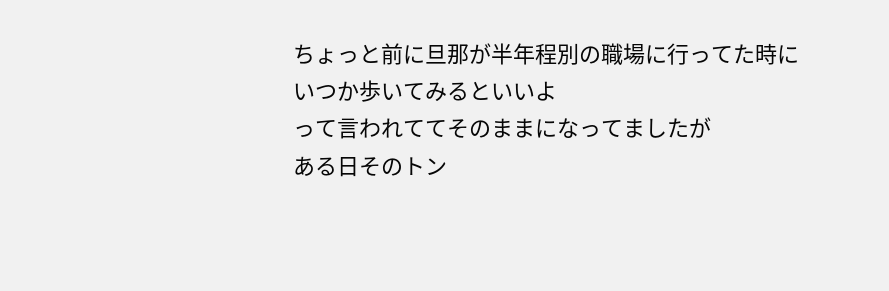ちょっと前に旦那が半年程別の職場に行ってた時に
いつか歩いてみるといいよ
って言われててそのままになってましたが
ある日そのトン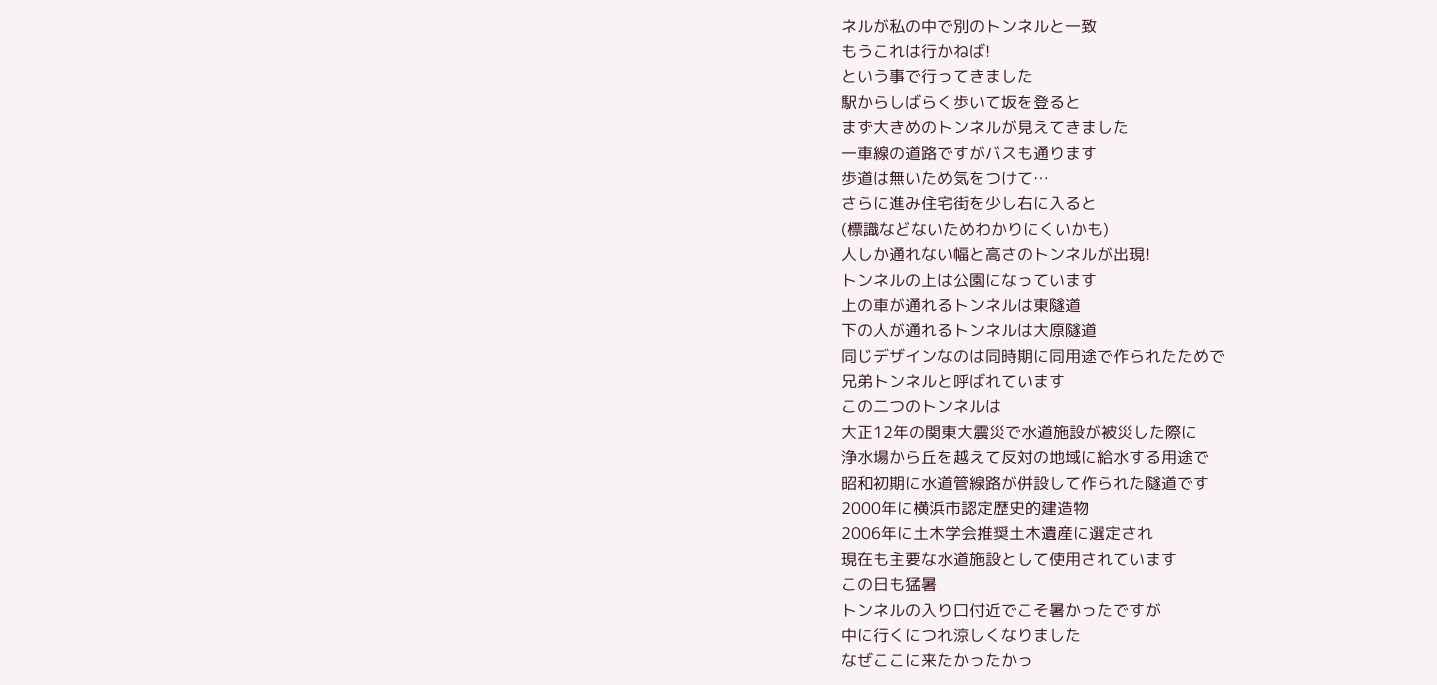ネルが私の中で別のトンネルと一致
もうこれは行かねば!
という事で行ってきました
駅からしばらく歩いて坂を登ると
まず大きめのトンネルが見えてきました
一車線の道路ですがバスも通ります
歩道は無いため気をつけて…
さらに進み住宅街を少し右に入ると
(標識などないためわかりにくいかも)
人しか通れない幅と高さのトンネルが出現!
トンネルの上は公園になっています
上の車が通れるトンネルは東隧道
下の人が通れるトンネルは大原隧道
同じデザインなのは同時期に同用途で作られたためで
兄弟トンネルと呼ばれています
この二つのトンネルは
大正12年の関東大震災で水道施設が被災した際に
浄水場から丘を越えて反対の地域に給水する用途で
昭和初期に水道管線路が併設して作られた隧道です
2000年に横浜市認定歴史的建造物
2006年に土木学会推奨土木遺産に選定され
現在も主要な水道施設として使用されています
この日も猛暑
トンネルの入り口付近でこそ暑かったですが
中に行くにつれ涼しくなりました
なぜここに来たかったかっ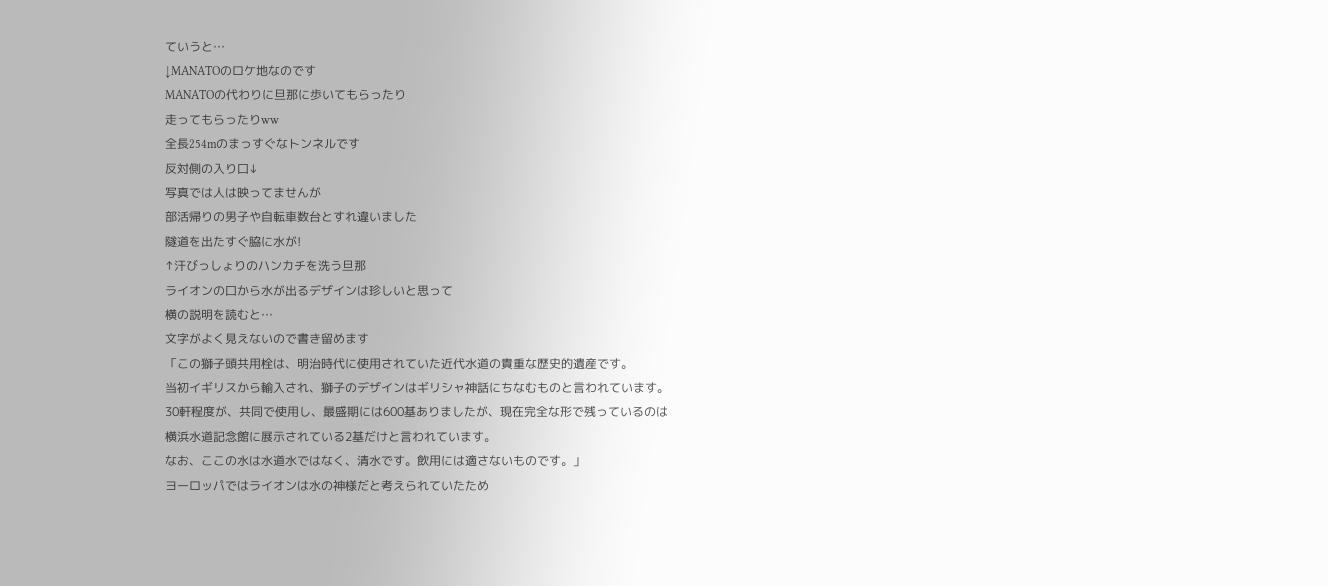ていうと…
↓MANATOのロケ地なのです
MANATOの代わりに旦那に歩いてもらったり
走ってもらったりww
全長254mのまっすぐなトンネルです
反対側の入り口↓
写真では人は映ってませんが
部活帰りの男子や自転車数台とすれ違いました
隧道を出たすぐ脇に水が!
↑汗びっしょりのハンカチを洗う旦那
ライオンの口から水が出るデザインは珍しいと思って
横の説明を読むと…
文字がよく見えないので書き留めます
「この獅子頭共用栓は、明治時代に使用されていた近代水道の貴重な歴史的遺産です。
当初イギリスから輸入され、獅子のデザインはギリシャ神話にちなむものと言われています。
30軒程度が、共同で使用し、最盛期には600基ありましたが、現在完全な形で残っているのは
横浜水道記念館に展示されている2基だけと言われています。
なお、ここの水は水道水ではなく、清水です。飲用には適さないものです。」
ヨーロッパではライオンは水の神様だと考えられていたため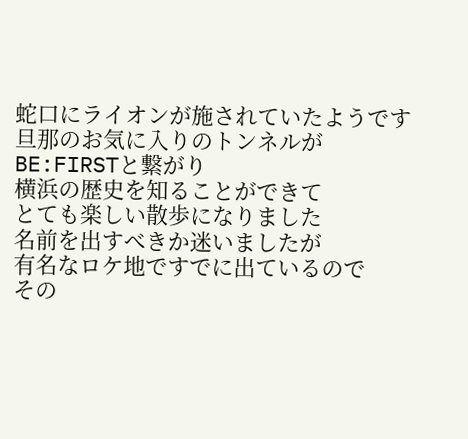蛇口にライオンが施されていたようです
旦那のお気に入りのトンネルが
BE:FIRSTと繋がり
横浜の歴史を知ることができて
とても楽しい散歩になりました
名前を出すべきか迷いましたが
有名なロケ地ですでに出ているので
その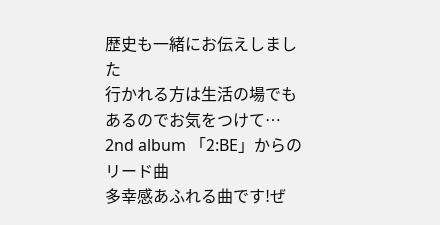歴史も一緒にお伝えしました
行かれる方は生活の場でもあるのでお気をつけて…
2nd album 「2:BE」からのリード曲
多幸感あふれる曲です!ぜ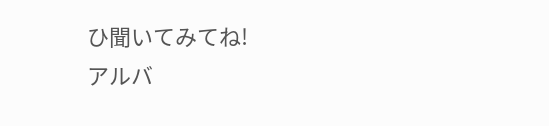ひ聞いてみてね!
アルバ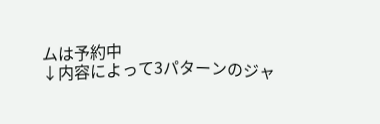ムは予約中
↓内容によって3パターンのジャ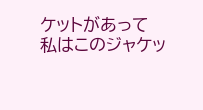ケットがあって
私はこのジャケッ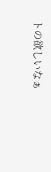トの欲しいなぁ